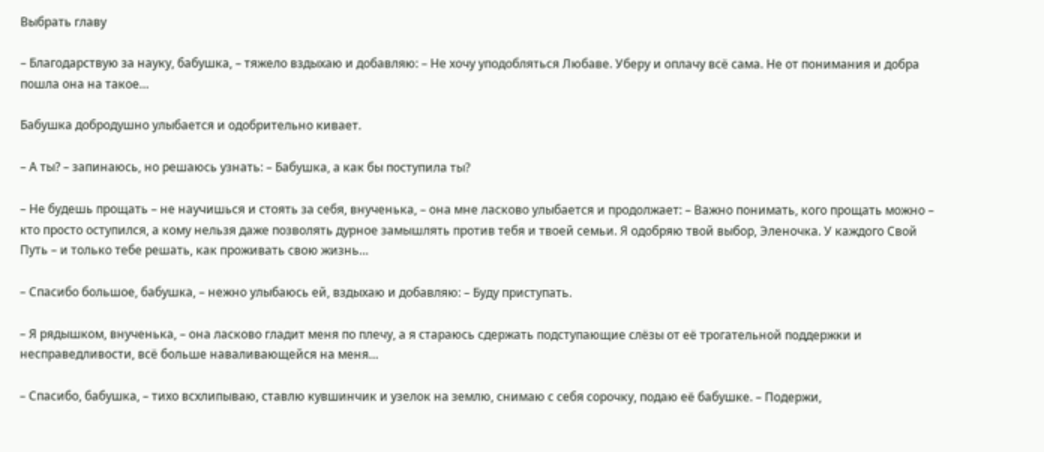Выбрать главу

– Благодарствую за науку, бабушка, – тяжело вздыхаю и добавляю: – Не хочу уподобляться Любаве. Уберу и оплачу всё сама. Не от понимания и добра пошла она на такое…

Бабушка добродушно улыбается и одобрительно кивает.

– А ты? – запинаюсь, но решаюсь узнать: – Бабушка, а как бы поступила ты?

– Не будешь прощать – не научишься и стоять за себя, внученька, – она мне ласково улыбается и продолжает: – Важно понимать, кого прощать можно – кто просто оступился, а кому нельзя даже позволять дурное замышлять против тебя и твоей семьи. Я одобряю твой выбор, Эленочка. У каждого Свой Путь – и только тебе решать, как проживать свою жизнь…

– Спасибо большое, бабушка, – нежно улыбаюсь ей, вздыхаю и добавляю: – Буду приступать.

– Я рядышком, внученька, – она ласково гладит меня по плечу, а я стараюсь сдержать подступающие слёзы от её трогательной поддержки и несправедливости, всё больше наваливающейся на меня…

– Спасибо, бабушка, – тихо всхлипываю, ставлю кувшинчик и узелок на землю, снимаю с себя сорочку, подаю её бабушке. – Подержи,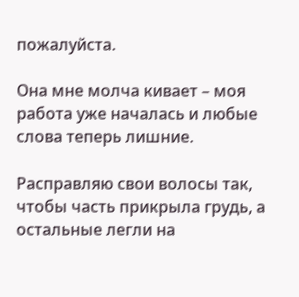пожалуйста.

Она мне молча кивает – моя работа уже началась и любые слова теперь лишние.

Расправляю свои волосы так, чтобы часть прикрыла грудь, а остальные легли на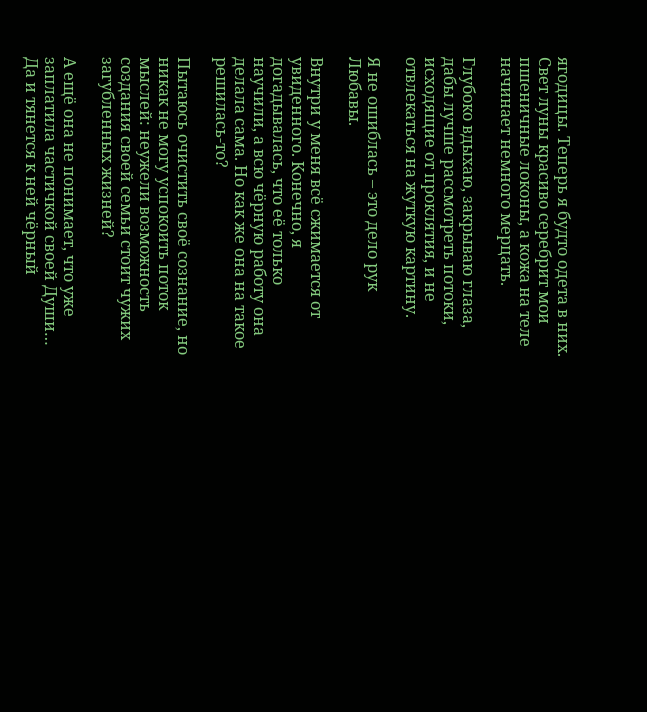ягодицы. Теперь я будто одета в них. Свет луны красиво серебрит мои пшеничные локоны, а кожа на теле начинает немного мерцать.

Глубоко вдыхаю, закрываю глаза, дабы лучше рассмотреть потоки, исходящие от проклятия, и не отвлекаться на жуткую картину.

Я не ошиблась – это дело рук Любавы.

Внутри у меня всё сжимается от увиденного. Конечно, я догадывалась, что её только научили, а всю чёрную работу она делала сама. Но как же она на такое решилась-то?

Пытаюсь очистить своё сознание, но никак не могу успокоить поток мыслей: неужели возможность создания своей семьи стоит чужих загубленных жизней?

А ещё она не понимает, что уже заплатила частичкой своей Души… Да и тянется к ней чёрный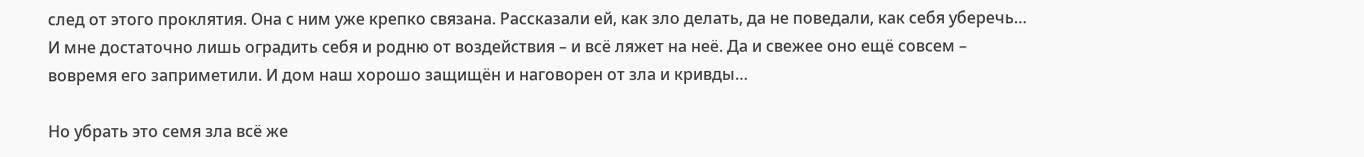след от этого проклятия. Она с ним уже крепко связана. Рассказали ей, как зло делать, да не поведали, как себя уберечь… И мне достаточно лишь оградить себя и родню от воздействия – и всё ляжет на неё. Да и свежее оно ещё совсем – вовремя его заприметили. И дом наш хорошо защищён и наговорен от зла и кривды…

Но убрать это семя зла всё же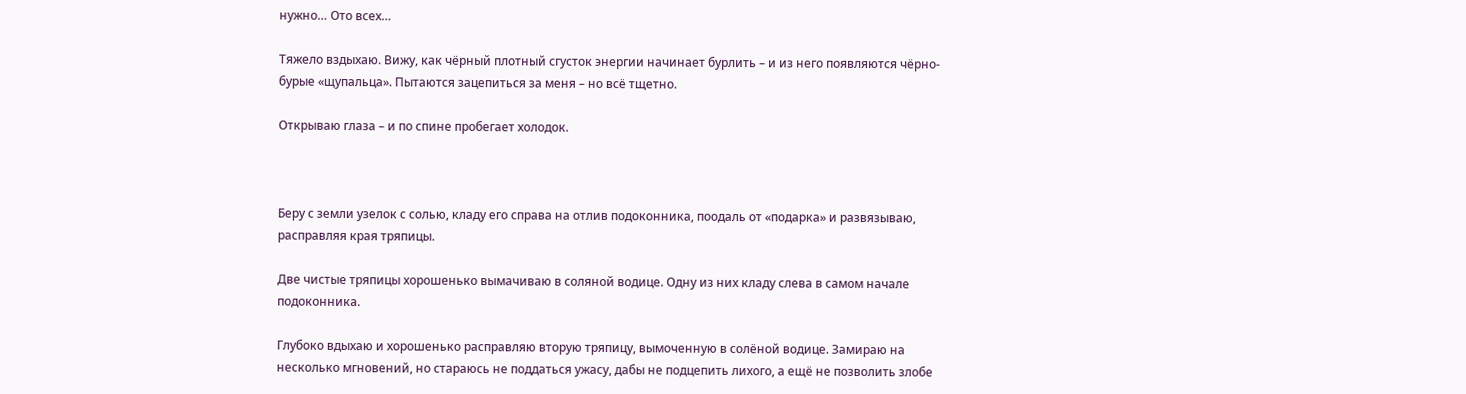нужно… Ото всех…

Тяжело вздыхаю. Вижу, как чёрный плотный сгусток энергии начинает бурлить – и из него появляются чёрно-бурые «щупальца». Пытаются зацепиться за меня – но всё тщетно.

Открываю глаза – и по спине пробегает холодок.



Беру с земли узелок с солью, кладу его справа на отлив подоконника, поодаль от «подарка» и развязываю, расправляя края тряпицы.

Две чистые тряпицы хорошенько вымачиваю в соляной водице. Одну из них кладу слева в самом начале подоконника.

Глубоко вдыхаю и хорошенько расправляю вторую тряпицу, вымоченную в солёной водице. Замираю на несколько мгновений, но стараюсь не поддаться ужасу, дабы не подцепить лихого, а ещё не позволить злобе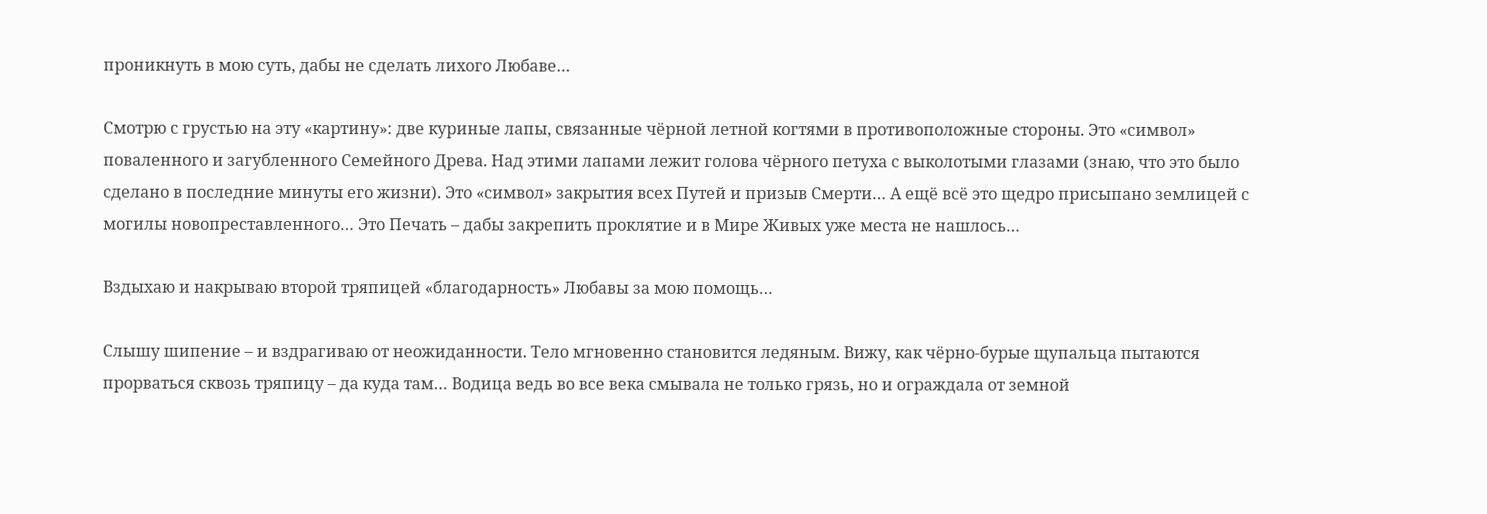проникнуть в мою суть, дабы не сделать лихого Любаве…

Смотрю с грустью на эту «картину»: две куриные лапы, связанные чёрной летной когтями в противоположные стороны. Это «символ» поваленного и загубленного Семейного Древа. Над этими лапами лежит голова чёрного петуха с выколотыми глазами (знаю, что это было сделано в последние минуты его жизни). Это «символ» закрытия всех Путей и призыв Смерти… А ещё всё это щедро присыпано землицей с могилы новопреставленного… Это Печать – дабы закрепить проклятие и в Мире Живых уже места не нашлось…

Вздыхаю и накрываю второй тряпицей «благодарность» Любавы за мою помощь…

Слышу шипение – и вздрагиваю от неожиданности. Тело мгновенно становится ледяным. Вижу, как чёрно-бурые щупальца пытаются прорваться сквозь тряпицу – да куда там… Водица ведь во все века смывала не только грязь, но и ограждала от земной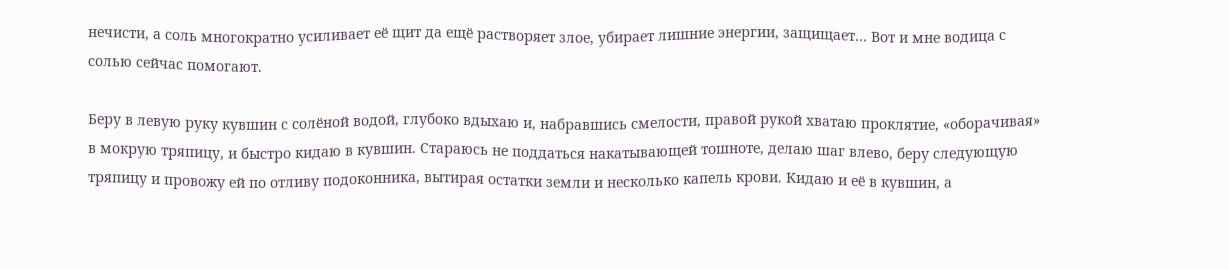нечисти, а соль многократно усиливает её щит да ещё растворяет злое, убирает лишние энергии, защищает… Вот и мне водица с солью сейчас помогают.

Беру в левую руку кувшин с солёной водой, глубоко вдыхаю и, набравшись смелости, правой рукой хватаю проклятие, «оборачивая» в мокрую тряпицу, и быстро кидаю в кувшин. Стараюсь не поддаться накатывающей тошноте, делаю шаг влево, беру следующую тряпицу и провожу ей по отливу подоконника, вытирая остатки земли и несколько капель крови. Кидаю и её в кувшин, а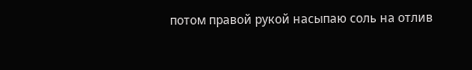потом правой рукой насыпаю соль на отлив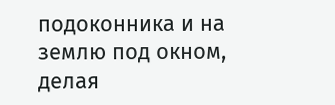подоконника и на землю под окном, делая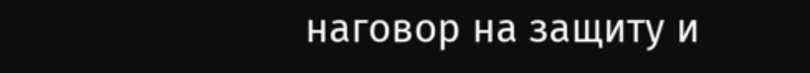наговор на защиту и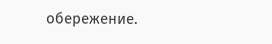обережение.